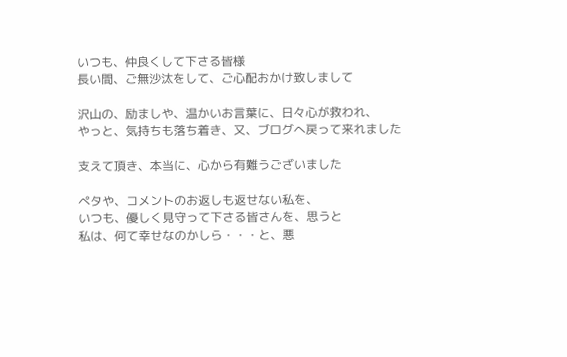いつも、仲良くして下さる皆様
長い間、ご無沙汰をして、ご心配おかけ致しまして

沢山の、励ましや、温かいお言葉に、日々心が救われ、
やっと、気持ちも落ち着き、又、ブログへ戻って来れました

支えて頂き、本当に、心から有難うございました

ぺタや、コメントのお返しも返せない私を、
いつも、優しく見守って下さる皆さんを、思うと
私は、何て幸せなのかしら・・・と、悪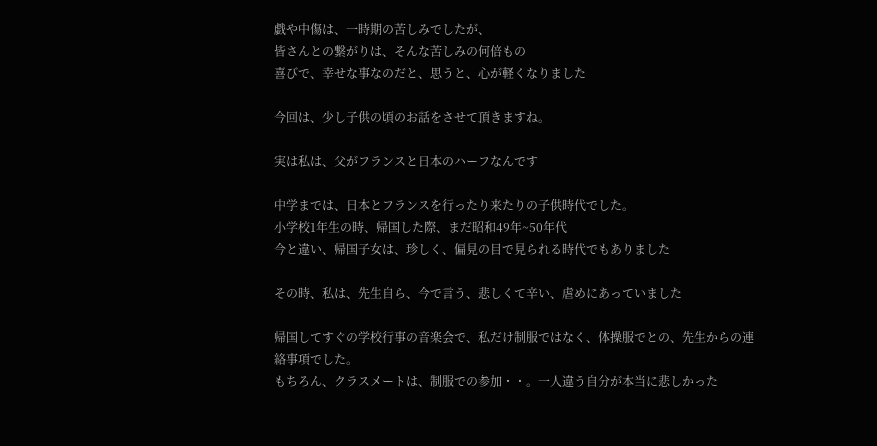戯や中傷は、一時期の苦しみでしたが、
皆さんとの繋がりは、そんな苦しみの何倍もの
喜びで、幸せな事なのだと、思うと、心が軽くなりました

今回は、少し子供の頃のお話をさせて頂きますね。

実は私は、父がフランスと日本のハーフなんです

中学までは、日本とフランスを行ったり来たりの子供時代でした。
小学校1年生の時、帰国した際、まだ昭和49年~50年代
今と違い、帰国子女は、珍しく、偏見の目で見られる時代でもありました

その時、私は、先生自ら、今で言う、悲しくて辛い、虐めにあっていました

帰国してすぐの学校行事の音楽会で、私だけ制服ではなく、体操服でとの、先生からの連絡事項でした。
もちろん、クラスメートは、制服での参加・・。一人違う自分が本当に悲しかった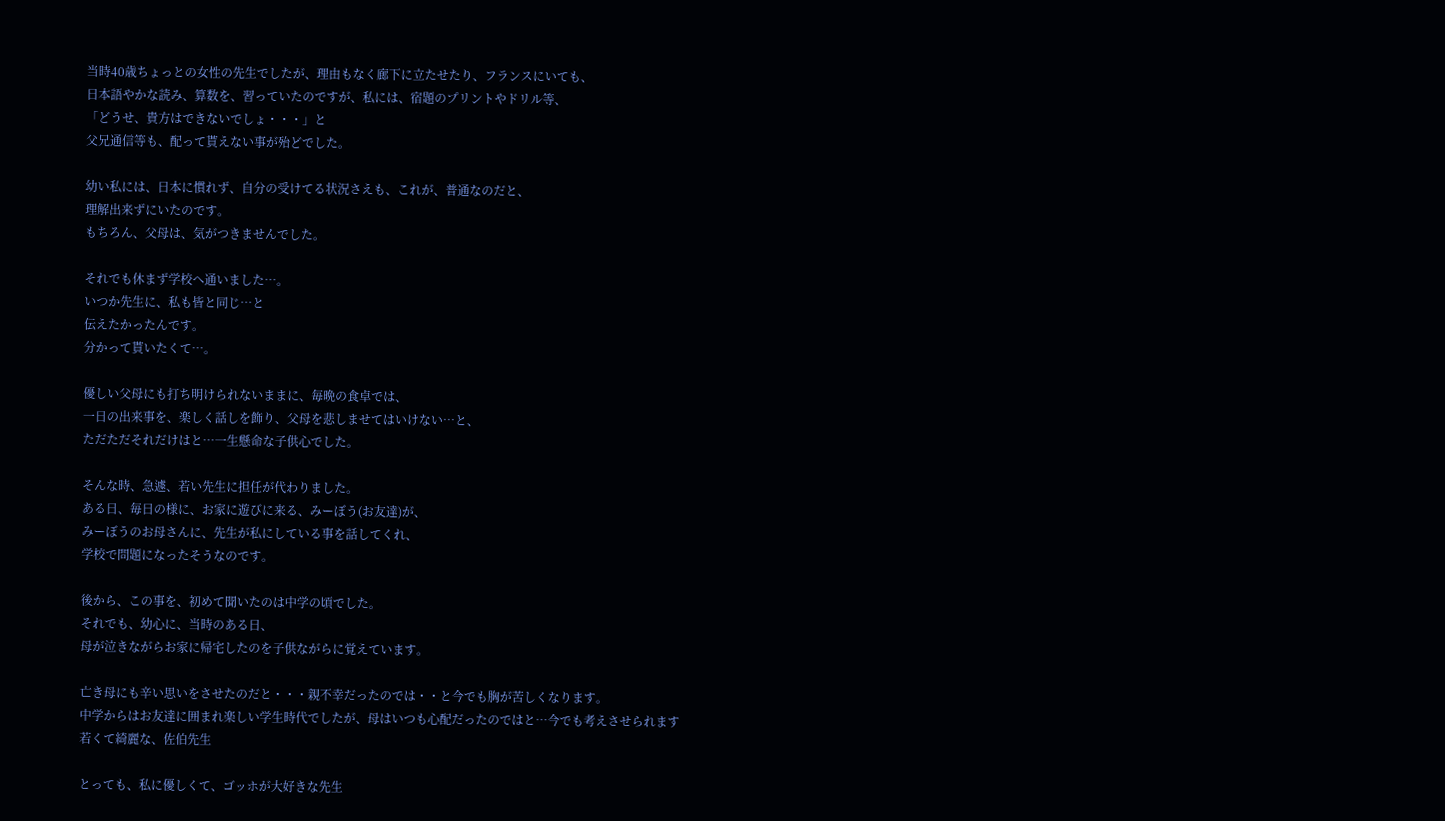当時40歳ちょっとの女性の先生でしたが、理由もなく廊下に立たせたり、フランスにいても、
日本語やかな読み、算数を、習っていたのですが、私には、宿題のプリントやドリル等、
「どうせ、貴方はできないでしょ・・・」と
父兄通信等も、配って貰えない事が殆どでした。

幼い私には、日本に慣れず、自分の受けてる状況さえも、これが、普通なのだと、
理解出来ずにいたのです。
もちろん、父母は、気がつきませんでした。

それでも休まず学校へ通いました…。
いつか先生に、私も皆と同じ…と
伝えたかったんです。
分かって貰いたくて…。

優しい父母にも打ち明けられないままに、毎晩の食卓では、
一日の出来事を、楽しく話しを飾り、父母を悲しませてはいけない…と、
ただただそれだけはと…一生懸命な子供心でした。

そんな時、急遽、若い先生に担任が代わりました。
ある日、毎日の様に、お家に遊びに来る、みーぼう(お友達)が、
みーぼうのお母さんに、先生が私にしている事を話してくれ、
学校で問題になったそうなのです。

後から、この事を、初めて聞いたのは中学の頃でした。
それでも、幼心に、当時のある日、
母が泣きながらお家に帰宅したのを子供ながらに覚えています。

亡き母にも辛い思いをさせたのだと・・・親不幸だったのでは・・と今でも胸が苦しくなります。
中学からはお友達に囲まれ楽しい学生時代でしたが、母はいつも心配だったのではと…今でも考えさせられます
若くて綺麗な、佐伯先生

とっても、私に優しくて、ゴッホが大好きな先生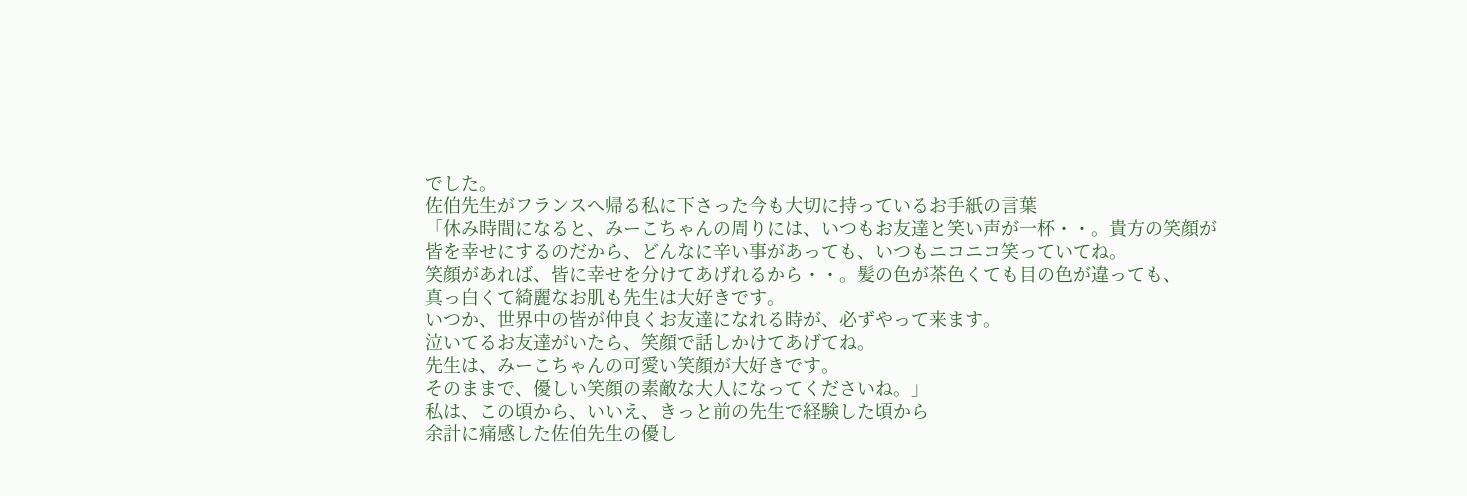でした。
佐伯先生がフランスへ帰る私に下さった今も大切に持っているお手紙の言葉
「休み時間になると、みーこちゃんの周りには、いつもお友達と笑い声が一杯・・。貴方の笑顔が
皆を幸せにするのだから、どんなに辛い事があっても、いつもニコニコ笑っていてね。
笑顔があれば、皆に幸せを分けてあげれるから・・。髪の色が茶色くても目の色が違っても、
真っ白くて綺麗なお肌も先生は大好きです。
いつか、世界中の皆が仲良くお友達になれる時が、必ずやって来ます。
泣いてるお友達がいたら、笑顔で話しかけてあげてね。
先生は、みーこちゃんの可愛い笑顔が大好きです。
そのままで、優しい笑顔の素敵な大人になってくださいね。」
私は、この頃から、いいえ、きっと前の先生で経験した頃から
余計に痛感した佐伯先生の優し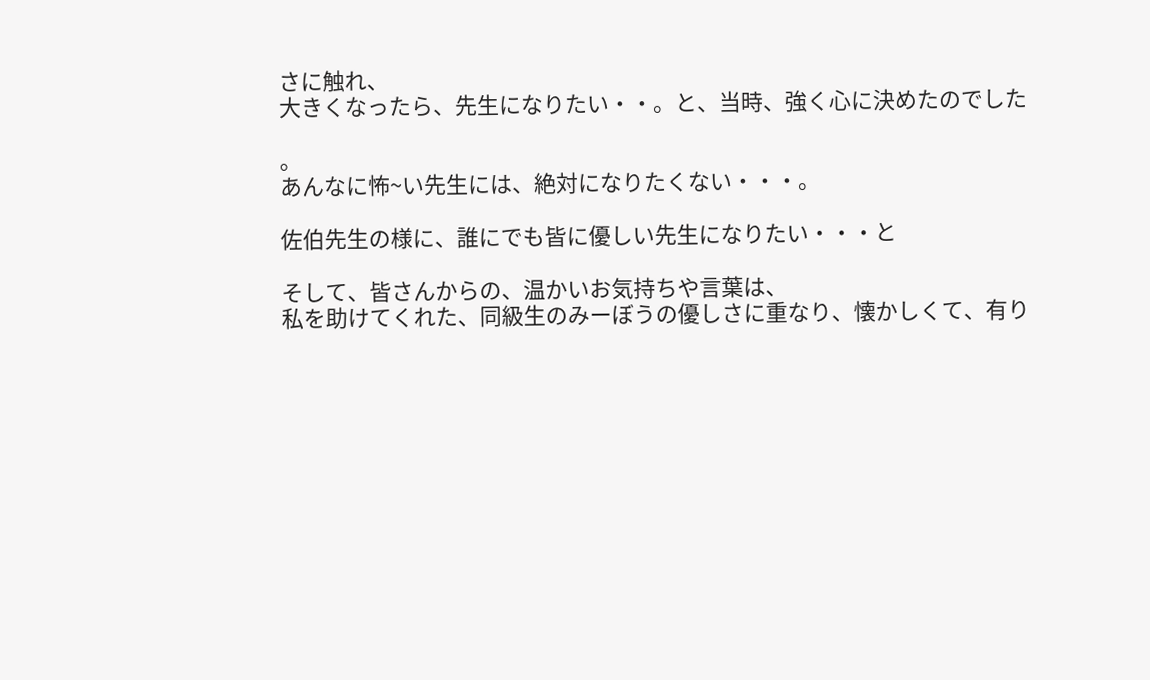さに触れ、
大きくなったら、先生になりたい・・。と、当時、強く心に決めたのでした

。
あんなに怖~い先生には、絶対になりたくない・・・。

佐伯先生の様に、誰にでも皆に優しい先生になりたい・・・と

そして、皆さんからの、温かいお気持ちや言葉は、
私を助けてくれた、同級生のみーぼうの優しさに重なり、懐かしくて、有り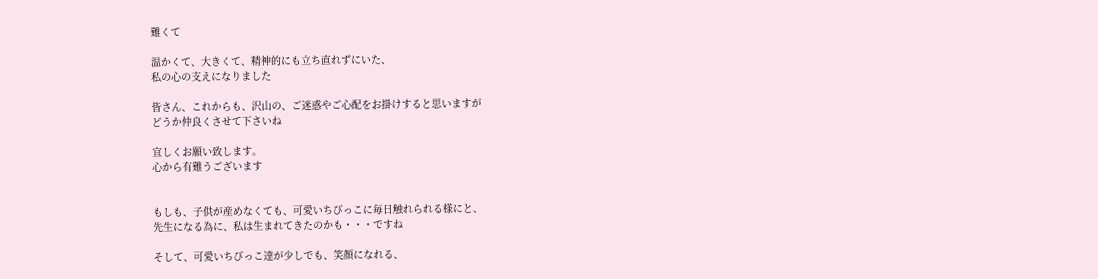難くて

温かくて、大きくて、精神的にも立ち直れずにいた、
私の心の支えになりました

皆さん、これからも、沢山の、ご迷惑やご心配をお掛けすると思いますが
どうか仲良くさせて下さいね

宜しくお願い致します。
心から有難うございます


もしも、子供が産めなくても、可愛いちびっこに毎日触れられる様にと、
先生になる為に、私は生まれてきたのかも・・・ですね

そして、可愛いちびっこ達が少しでも、笑顔になれる、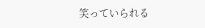笑っていられる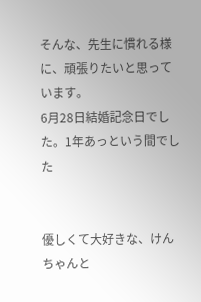そんな、先生に慣れる様に、頑張りたいと思っています。
6月28日結婚記念日でした。1年あっという間でした


優しくて大好きな、けんちゃんと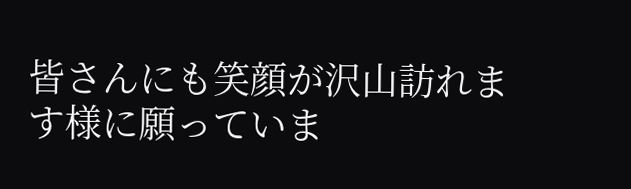皆さんにも笑顔が沢山訪れます様に願っていま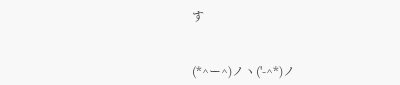す


(*^ー^)ノヽ('-^*)ノ